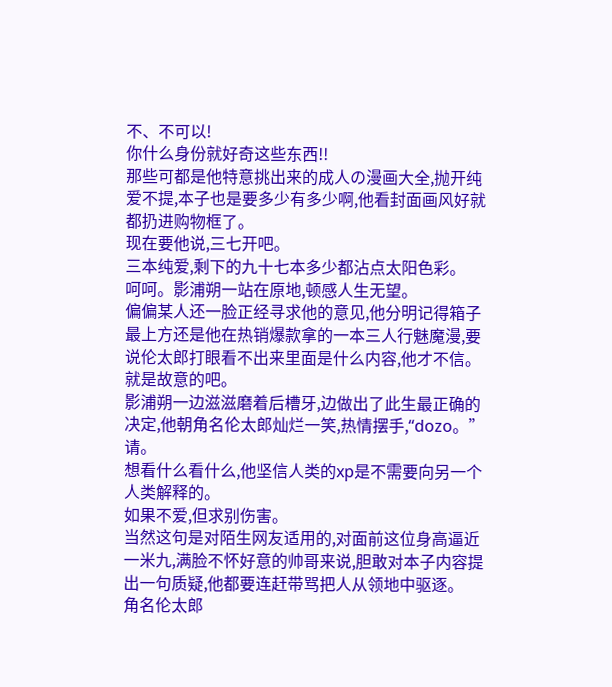不、不可以!
你什么身份就好奇这些东西!!
那些可都是他特意挑出来的成人の漫画大全,抛开纯爱不提,本子也是要多少有多少啊,他看封面画风好就都扔进购物框了。
现在要他说,三七开吧。
三本纯爱,剩下的九十七本多少都沾点太阳色彩。
呵呵。影浦朔一站在原地,顿感人生无望。
偏偏某人还一脸正经寻求他的意见,他分明记得箱子最上方还是他在热销爆款拿的一本三人行魅魔漫,要说伦太郎打眼看不出来里面是什么内容,他才不信。
就是故意的吧。
影浦朔一边滋滋磨着后槽牙,边做出了此生最正确的决定,他朝角名伦太郎灿烂一笑,热情摆手,“dozo。”
请。
想看什么看什么,他坚信人类的xp是不需要向另一个人类解释的。
如果不爱,但求别伤害。
当然这句是对陌生网友适用的,对面前这位身高逼近一米九,满脸不怀好意的帅哥来说,胆敢对本子内容提出一句质疑,他都要连赶带骂把人从领地中驱逐。
角名伦太郎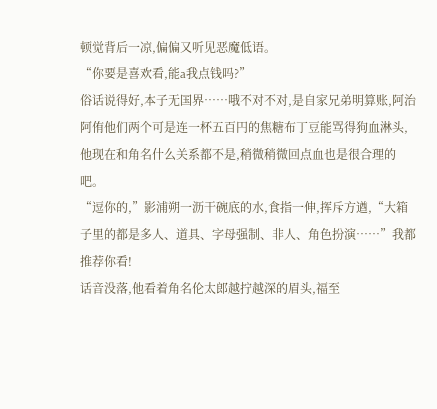顿觉背后一凉,偏偏又听见恶魔低语。
“你要是喜欢看,能a我点钱吗?”
俗话说得好,本子无国界……哦不对不对,是自家兄弟明算账,阿治阿侑他们两个可是连一杯五百円的焦糖布丁豆能骂得狗血淋头,他现在和角名什么关系都不是,稍微稍微回点血也是很合理的吧。
“逗你的,”影浦朔一沥干碗底的水,食指一伸,挥斥方遒,“大箱子里的都是多人、道具、字母强制、非人、角色扮演……”我都推荐你看!
话音没落,他看着角名伦太郎越拧越深的眉头,福至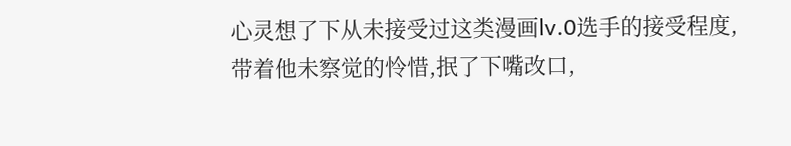心灵想了下从未接受过这类漫画lv.0选手的接受程度,带着他未察觉的怜惜,抿了下嘴改口,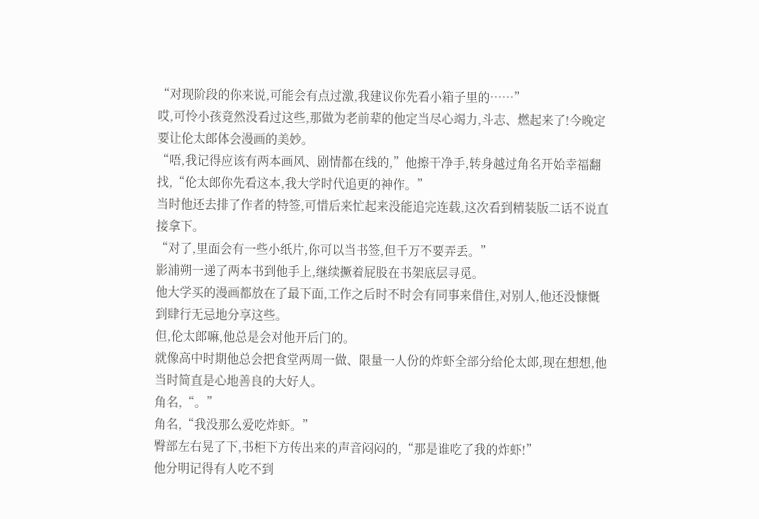“对现阶段的你来说,可能会有点过激,我建议你先看小箱子里的……”
哎,可怜小孩竟然没看过这些,那做为老前辈的他定当尽心竭力,斗志、燃起来了!今晚定要让伦太郎体会漫画的美妙。
“唔,我记得应该有两本画风、剧情都在线的,”他擦干净手,转身越过角名开始幸福翻找,“伦太郎你先看这本,我大学时代追更的神作。”
当时他还去排了作者的特签,可惜后来忙起来没能追完连载,这次看到精装版二话不说直接拿下。
“对了,里面会有一些小纸片,你可以当书签,但千万不要弄丢。”
影浦朔一递了两本书到他手上,继续撅着屁股在书架底层寻觅。
他大学买的漫画都放在了最下面,工作之后时不时会有同事来借住,对别人,他还没慷慨到肆行无忌地分享这些。
但,伦太郎嘛,他总是会对他开后门的。
就像高中时期他总会把食堂两周一做、限量一人份的炸虾全部分给伦太郎,现在想想,他当时简直是心地善良的大好人。
角名,“。”
角名,“我没那么爱吃炸虾。”
臀部左右晃了下,书柜下方传出来的声音闷闷的,“那是谁吃了我的炸虾!”
他分明记得有人吃不到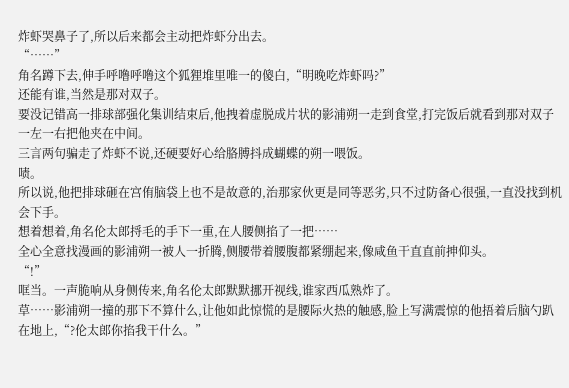炸虾哭鼻子了,所以后来都会主动把炸虾分出去。
“……”
角名蹲下去,伸手呼噜呼噜这个狐狸堆里唯一的傻白,“明晚吃炸虾吗?”
还能有谁,当然是那对双子。
要没记错高一排球部强化集训结束后,他拽着虚脱成片状的影浦朔一走到食堂,打完饭后就看到那对双子一左一右把他夹在中间。
三言两句骗走了炸虾不说,还硬要好心给胳膊抖成蝴蝶的朔一喂饭。
啧。
所以说,他把排球砸在宫侑脑袋上也不是故意的,治那家伙更是同等恶劣,只不过防备心很强,一直没找到机会下手。
想着想着,角名伦太郎捋毛的手下一重,在人腰侧掐了一把……
全心全意找漫画的影浦朔一被人一折腾,侧腰带着腰腹都紧绷起来,像咸鱼干直直前抻仰头。
“!”
哐当。一声脆响从身侧传来,角名伦太郎默默挪开视线,谁家西瓜熟炸了。
草……影浦朔一撞的那下不算什么,让他如此惊慌的是腰际火热的触感,脸上写满震惊的他捂着后脑勺趴在地上,“?伦太郎你掐我干什么。”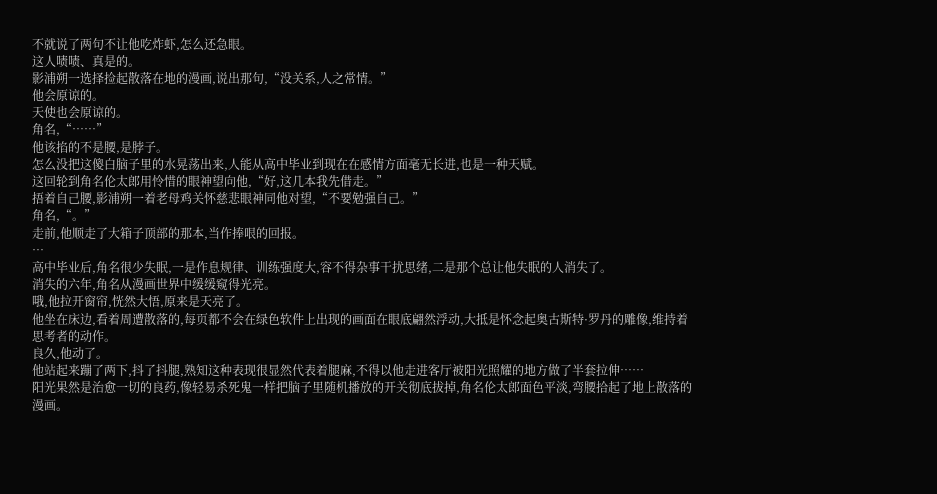不就说了两句不让他吃炸虾,怎么还急眼。
这人啧啧、真是的。
影浦朔一选择捡起散落在地的漫画,说出那句,“没关系,人之常情。”
他会原谅的。
天使也会原谅的。
角名,“……”
他该掐的不是腰,是脖子。
怎么没把这傻白脑子里的水晃荡出来,人能从高中毕业到现在在感情方面毫无长进,也是一种天赋。
这回轮到角名伦太郎用怜惜的眼神望向他,“好,这几本我先借走。”
捂着自己腰,影浦朔一着老母鸡关怀慈悲眼神同他对望,“不要勉强自己。”
角名,“。”
走前,他顺走了大箱子顶部的那本,当作捧哏的回报。
…
高中毕业后,角名很少失眠,一是作息规律、训练强度大,容不得杂事干扰思绪,二是那个总让他失眠的人消失了。
消失的六年,角名从漫画世界中缓缓窥得光亮。
哦,他拉开窗帘,恍然大悟,原来是天亮了。
他坐在床边,看着周遭散落的,每页都不会在绿色软件上出现的画面在眼底翩然浮动,大抵是怀念起奥古斯特·罗丹的雕像,维持着思考者的动作。
良久,他动了。
他站起来蹦了两下,抖了抖腿,熟知这种表现很显然代表着腿麻,不得以他走进客厅被阳光照耀的地方做了半套拉伸……
阳光果然是治愈一切的良药,像轻易杀死鬼一样把脑子里随机播放的开关彻底拔掉,角名伦太郎面色平淡,弯腰拾起了地上散落的漫画。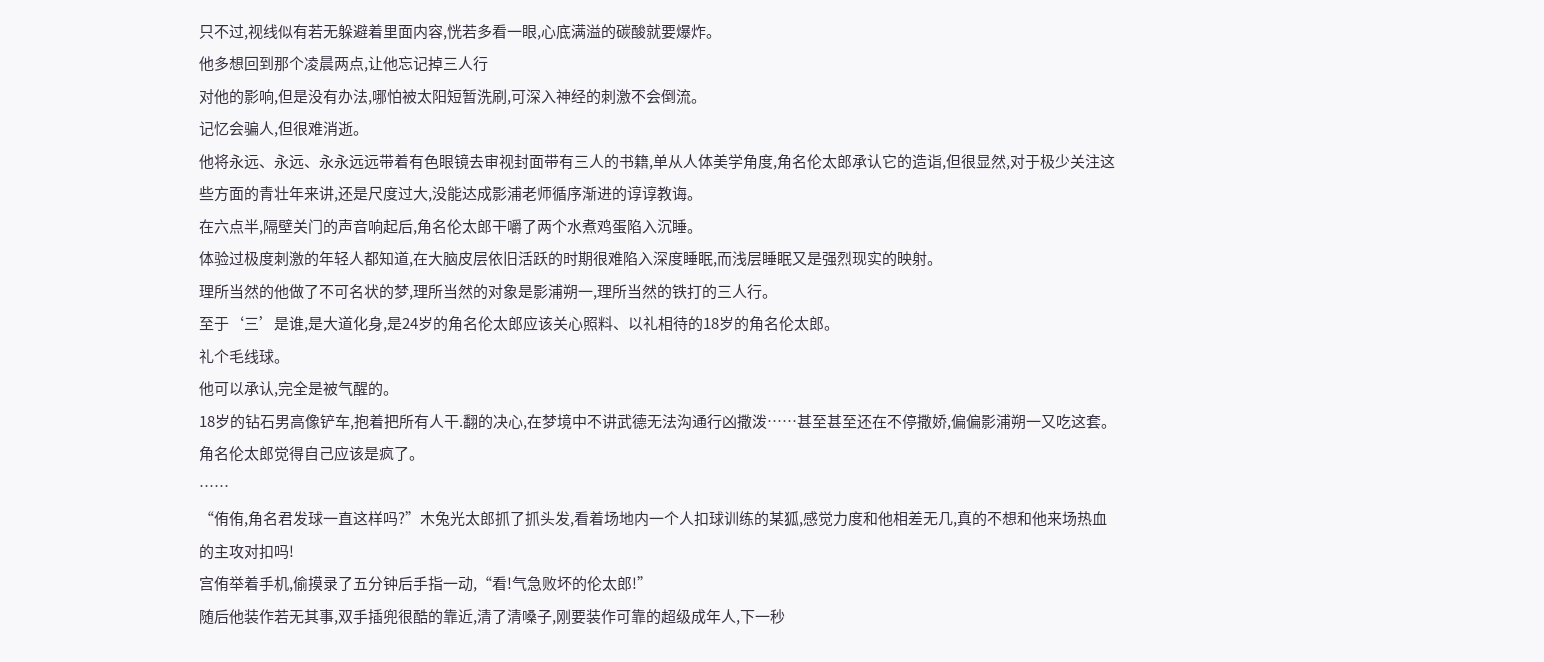只不过,视线似有若无躲避着里面内容,恍若多看一眼,心底满溢的碳酸就要爆炸。
他多想回到那个凌晨两点,让他忘记掉三人行
对他的影响,但是没有办法,哪怕被太阳短暂洗刷,可深入神经的刺激不会倒流。
记忆会骗人,但很难消逝。
他将永远、永远、永永远远带着有色眼镜去审视封面带有三人的书籍,单从人体美学角度,角名伦太郎承认它的造诣,但很显然,对于极少关注这些方面的青壮年来讲,还是尺度过大,没能达成影浦老师循序渐进的谆谆教诲。
在六点半,隔壁关门的声音响起后,角名伦太郎干嚼了两个水煮鸡蛋陷入沉睡。
体验过极度刺激的年轻人都知道,在大脑皮层依旧活跃的时期很难陷入深度睡眠,而浅层睡眠又是强烈现实的映射。
理所当然的他做了不可名状的梦,理所当然的对象是影浦朔一,理所当然的铁打的三人行。
至于‘三’是谁,是大道化身,是24岁的角名伦太郎应该关心照料、以礼相待的18岁的角名伦太郎。
礼个毛线球。
他可以承认,完全是被气醒的。
18岁的钻石男高像铲车,抱着把所有人干.翻的决心,在梦境中不讲武德无法沟通行凶撒泼……甚至甚至还在不停撒娇,偏偏影浦朔一又吃这套。
角名伦太郎觉得自己应该是疯了。
……
“侑侑,角名君发球一直这样吗?”木兔光太郎抓了抓头发,看着场地内一个人扣球训练的某狐,感觉力度和他相差无几,真的不想和他来场热血的主攻对扣吗!
宫侑举着手机,偷摸录了五分钟后手指一动,“看!气急败坏的伦太郎!”
随后他装作若无其事,双手插兜很酷的靠近,清了清嗓子,刚要装作可靠的超级成年人,下一秒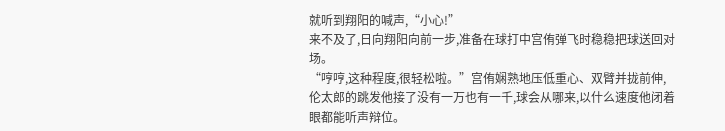就听到翔阳的喊声,“小心!”
来不及了,日向翔阳向前一步,准备在球打中宫侑弹飞时稳稳把球送回对场。
“哼哼,这种程度,很轻松啦。”宫侑娴熟地压低重心、双臂并拢前伸,伦太郎的跳发他接了没有一万也有一千,球会从哪来,以什么速度他闭着眼都能听声辩位。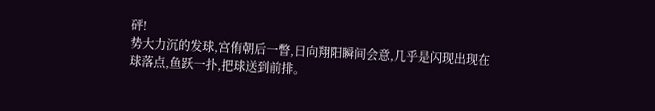砰!
势大力沉的发球,宫侑朝后一瞥,日向翔阳瞬间会意,几乎是闪现出现在球落点,鱼跃一扑,把球送到前排。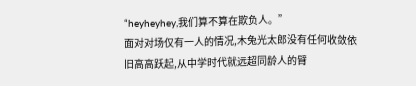“heyheyhey,我们算不算在欺负人。”
面对对场仅有一人的情况,木兔光太郎没有任何收敛依旧高高跃起,从中学时代就远超同龄人的臂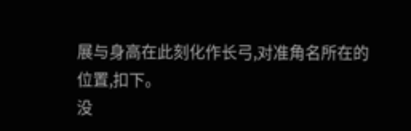展与身高在此刻化作长弓,对准角名所在的位置,扣下。
没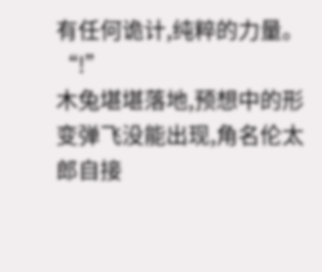有任何诡计,纯粹的力量。
“!”
木兔堪堪落地,预想中的形变弹飞没能出现,角名伦太郎自接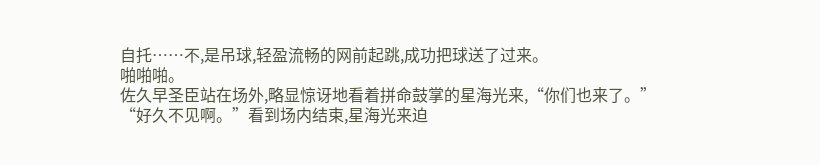自托……不,是吊球,轻盈流畅的网前起跳,成功把球送了过来。
啪啪啪。
佐久早圣臣站在场外,略显惊讶地看着拼命鼓掌的星海光来,“你们也来了。”
“好久不见啊。”看到场内结束,星海光来迫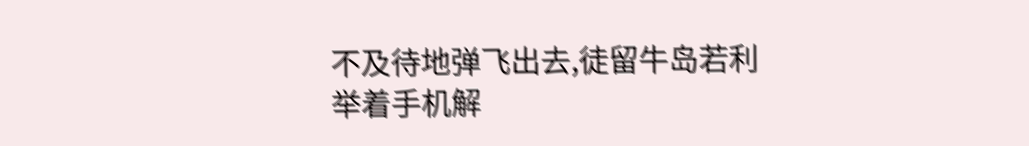不及待地弹飞出去,徒留牛岛若利举着手机解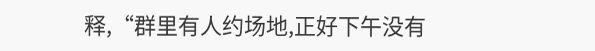释,“群里有人约场地,正好下午没有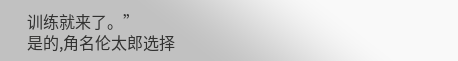训练就来了。”
是的,角名伦太郎选择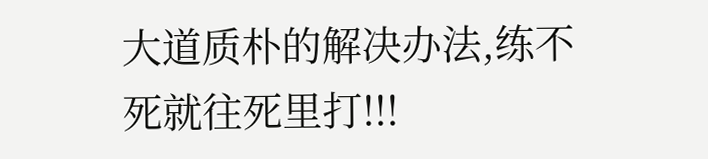大道质朴的解决办法,练不死就往死里打!!!